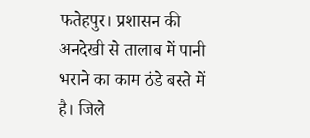फतेहपुर। प्रशासन की अनदेखी से तालाब में पानी भराने का काम ठंडे बस्ते में है। जिले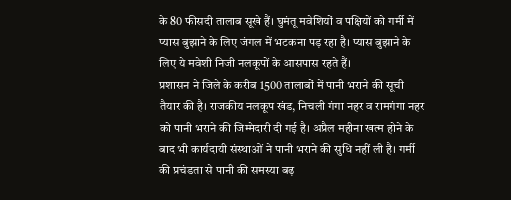के 80 फीसदी तालाब सूखे हैं। घुमंतू मवेशियों व पक्षियों को गर्मी में प्यास बुझाने के लिए जंगल में भटकना पड़ रहा है। प्यास बुझाने के लिए ये मवेशी निजी नलकूपों के आसपास रहते हैं।
प्रशासन ने जिले के करीब 1500 तालाबों में पानी भराने की सूची तैयार की है। राजकीय नलकूप खंड, निचली गंगा नहर व रामगंगा नहर को पानी भराने की जिम्मेदारी दी गई है। अप्रैल महीना खत्म होने के बाद भी कार्यदायी संस्थाओं ने पानी भराने की सुधि नहीं ली है। गर्मी की प्रचंडता से पानी की समस्या बढ़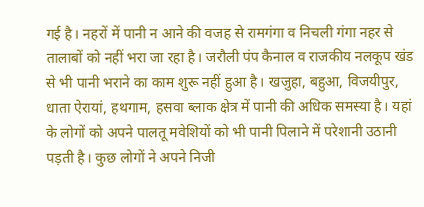गई है। नहरों में पानी न आने की वजह से रामगंगा व निचली गंगा नहर से तालाबों को नहीं भरा जा रहा है। जरौली पंप कैनाल व राजकीय नलकूप खंड से भी पानी भराने का काम शुरू नहीं हुआ है। खजुहा, बहुआ, विजयीपुर, धाता ऐरायां, हथगाम, हसवा ब्लाक क्षेत्र में पानी की अधिक समस्या है। यहां के लोगों को अपने पालतू मवेशियों को भी पानी पिलाने में परेशानी उठानी पड़ती है। कुछ लोगों ने अपने निजी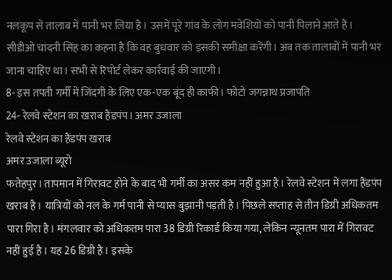नलकूप से तालाब में पानी भर लिया है। उसमें पूरे गांव के लोग मवेशियों को पानी पिलाने आते हैं।
सीडीओ चांदनी सिंह का कहना है कि वह बुधवार को इसकी समीक्षा करेंगी। अब तक तालाबों में पानी भर जाना चाहिए था। सभी से रिपोर्ट लेकर कार्रवाई की जाएगी।
8- इस तपती गर्मी में जिंदगी के लिए एक-एक बूंद ही काफी। फोटो जगन्नाथ प्रजापति
24- रेलवे स्टेशन का खराब हैंडपंप। अमर उजाला
रेलवे स्टेशन का हैंडपंप खराब
अमर उजाला ब्यूरो
फतेहपुर। तापमान में गिरावट होने के बाद भी गर्मी का असर कम नहीं हुआ है। रेलवे स्टेशन में लगा हैंडपंप खराब है। यात्रियों को नल के गर्म पानी से प्यास बुझानी पड़ती है। पिछले सप्ताह से तीन डिग्री अधिकतम पारा गिरा है। मंगलवार को अधिकतम पारा 38 डिग्री रिकार्ड किया गया, लेकिन न्यूनतम पारा में गिरावट नहीं हुई है। यह 26 डिग्री है। इसके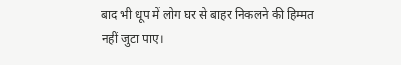बाद भी धूप में लोग घर से बाहर निकलने की हिम्मत नहीं जुटा पाए।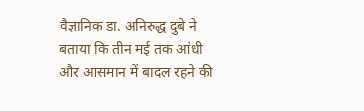वैज्ञानिक डा. अनिरुद्ध दुबे ने बताया कि तीन मई तक आंधी और आसमान में बादल रहने की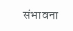संभावना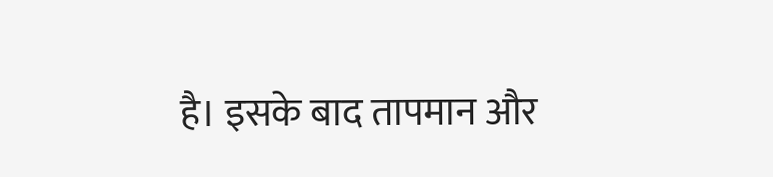है। इसके बाद तापमान और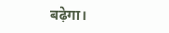बढ़ेगा।